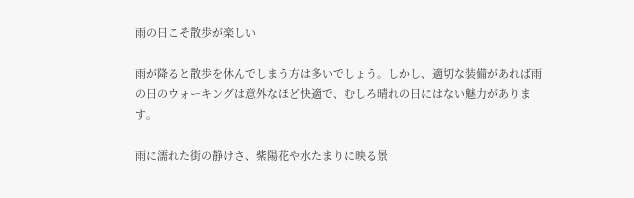雨の日こそ散歩が楽しい

雨が降ると散歩を休んでしまう方は多いでしょう。しかし、適切な装備があれば雨の日のウォーキングは意外なほど快適で、むしろ晴れの日にはない魅力があります。

雨に濡れた街の静けさ、紫陽花や水たまりに映る景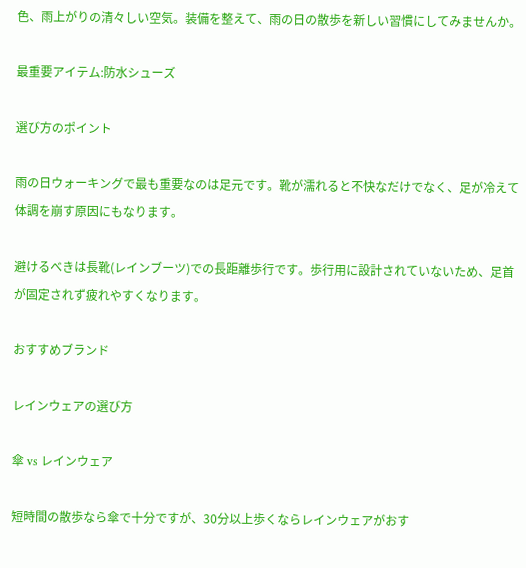色、雨上がりの清々しい空気。装備を整えて、雨の日の散歩を新しい習慣にしてみませんか。

最重要アイテム:防水シューズ

選び方のポイント

雨の日ウォーキングで最も重要なのは足元です。靴が濡れると不快なだけでなく、足が冷えて体調を崩す原因にもなります。

避けるべきは長靴(レインブーツ)での長距離歩行です。歩行用に設計されていないため、足首が固定されず疲れやすくなります。

おすすめブランド

レインウェアの選び方

傘 vs レインウェア

短時間の散歩なら傘で十分ですが、30分以上歩くならレインウェアがおす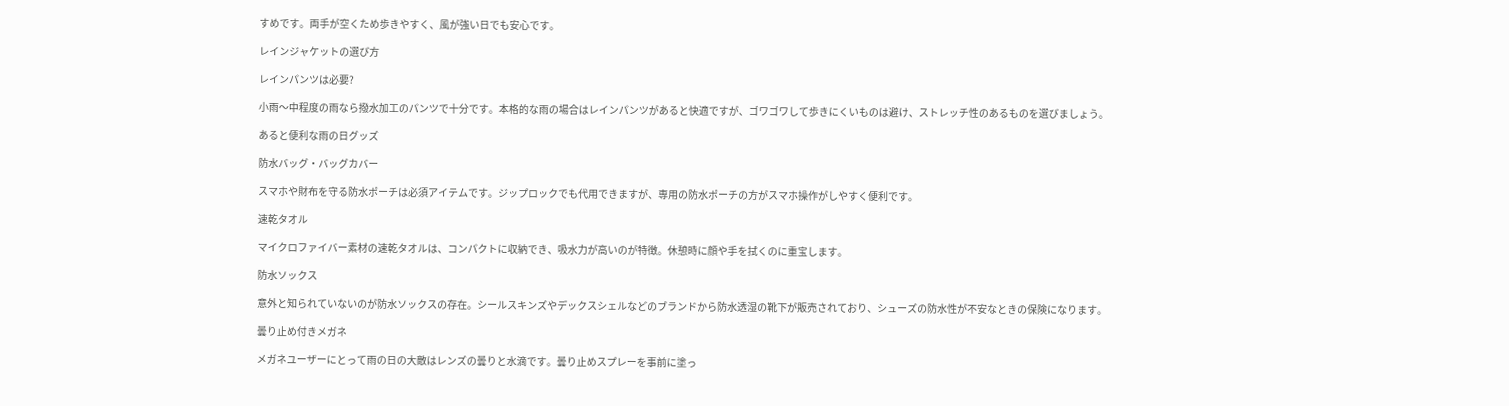すめです。両手が空くため歩きやすく、風が強い日でも安心です。

レインジャケットの選び方

レインパンツは必要?

小雨〜中程度の雨なら撥水加工のパンツで十分です。本格的な雨の場合はレインパンツがあると快適ですが、ゴワゴワして歩きにくいものは避け、ストレッチ性のあるものを選びましょう。

あると便利な雨の日グッズ

防水バッグ・バッグカバー

スマホや財布を守る防水ポーチは必須アイテムです。ジップロックでも代用できますが、専用の防水ポーチの方がスマホ操作がしやすく便利です。

速乾タオル

マイクロファイバー素材の速乾タオルは、コンパクトに収納でき、吸水力が高いのが特徴。休憩時に顔や手を拭くのに重宝します。

防水ソックス

意外と知られていないのが防水ソックスの存在。シールスキンズやデックスシェルなどのブランドから防水透湿の靴下が販売されており、シューズの防水性が不安なときの保険になります。

曇り止め付きメガネ

メガネユーザーにとって雨の日の大敵はレンズの曇りと水滴です。曇り止めスプレーを事前に塗っ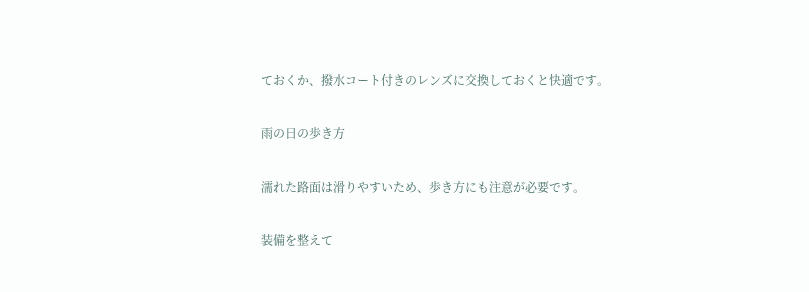ておくか、撥水コート付きのレンズに交換しておくと快適です。

雨の日の歩き方

濡れた路面は滑りやすいため、歩き方にも注意が必要です。

装備を整えて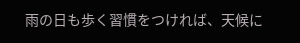雨の日も歩く習慣をつければ、天候に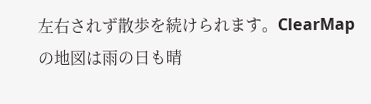左右されず散歩を続けられます。ClearMapの地図は雨の日も晴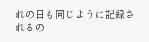れの日も同じように記録されるの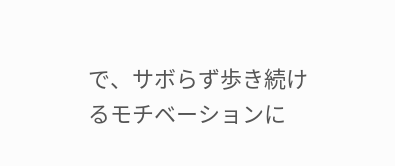で、サボらず歩き続けるモチベーションに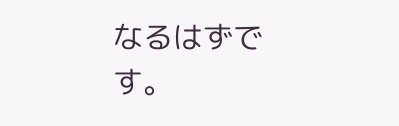なるはずです。